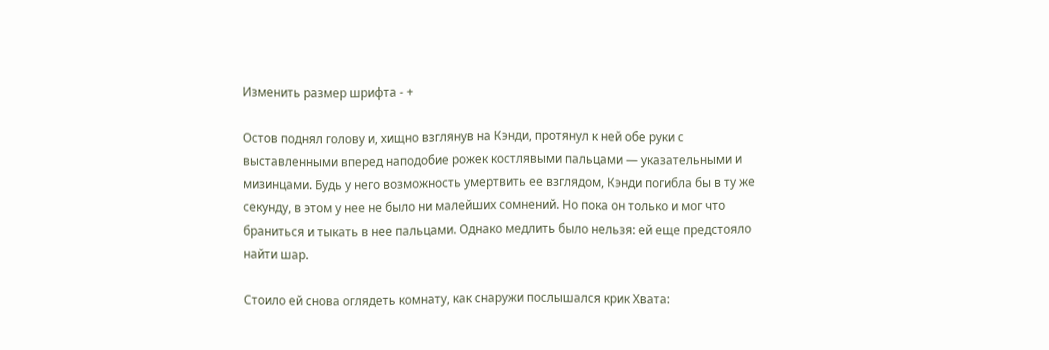Изменить размер шрифта - +

Остов поднял голову и, хищно взглянув на Кэнди, протянул к ней обе руки с выставленными вперед наподобие рожек костлявыми пальцами — указательными и мизинцами. Будь у него возможность умертвить ее взглядом, Кэнди погибла бы в ту же секунду, в этом у нее не было ни малейших сомнений. Но пока он только и мог что браниться и тыкать в нее пальцами. Однако медлить было нельзя: ей еще предстояло найти шар.

Стоило ей снова оглядеть комнату, как снаружи послышался крик Хвата: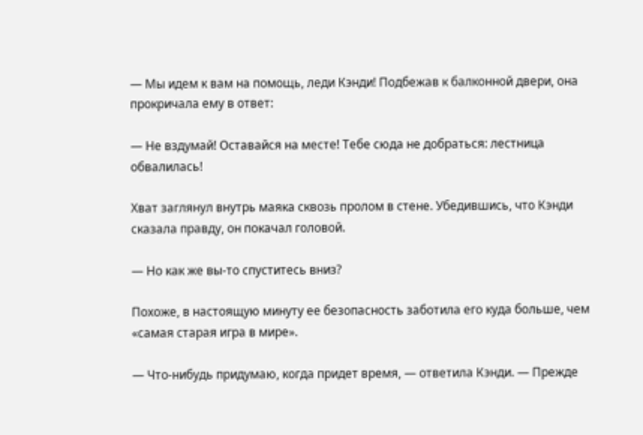— Мы идем к вам на помощь, леди Кэнди! Подбежав к балконной двери, она прокричала ему в ответ:

— Не вздумай! Оставайся на месте! Тебе сюда не добраться: лестница обвалилась!

Хват заглянул внутрь маяка сквозь пролом в стене. Убедившись, что Кэнди сказала правду, он покачал головой.

— Но как же вы-то спуститесь вниз?

Похоже, в настоящую минуту ее безопасность заботила его куда больше, чем «самая старая игра в мире».

— Что-нибудь придумаю, когда придет время, — ответила Кэнди. — Прежде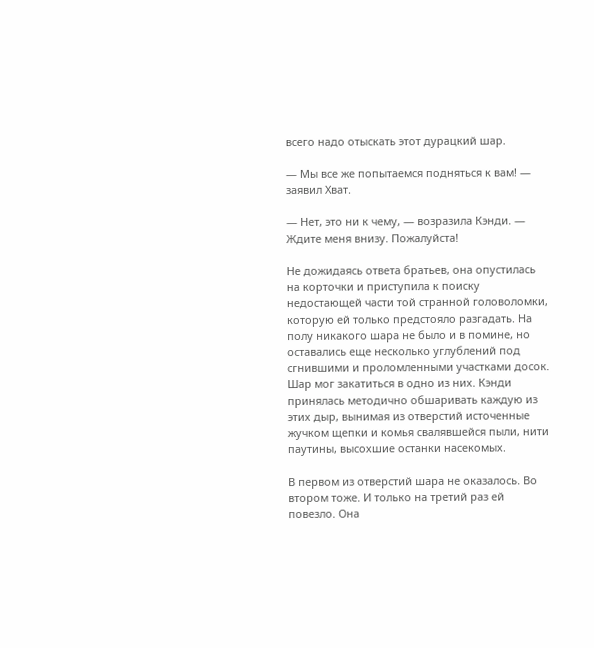всего надо отыскать этот дурацкий шар.

— Мы все же попытаемся подняться к вам! — заявил Хват.

— Нет, это ни к чему, — возразила Кэнди. — Ждите меня внизу. Пожалуйста!

Не дожидаясь ответа братьев, она опустилась на корточки и приступила к поиску недостающей части той странной головоломки, которую ей только предстояло разгадать. На полу никакого шара не было и в помине, но оставались еще несколько углублений под сгнившими и проломленными участками досок. Шар мог закатиться в одно из них. Кэнди принялась методично обшаривать каждую из этих дыр, вынимая из отверстий источенные жучком щепки и комья свалявшейся пыли, нити паутины, высохшие останки насекомых.

В первом из отверстий шара не оказалось. Во втором тоже. И только на третий раз ей повезло. Она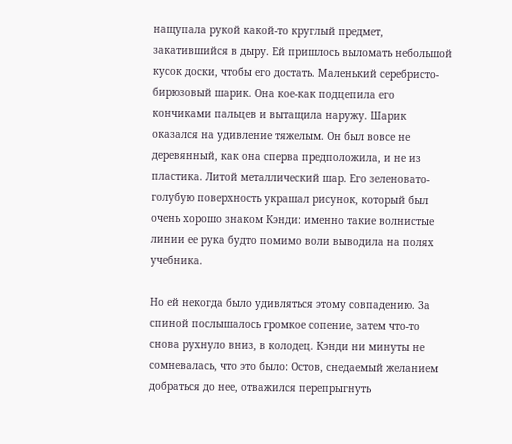нащупала рукой какой-то круглый предмет, закатившийся в дыру. Ей пришлось выломать небольшой кусок доски, чтобы его достать. Маленький серебристо-бирюзовый шарик. Она кое-как подцепила его кончиками пальцев и вытащила наружу. Шарик оказался на удивление тяжелым. Он был вовсе не деревянный, как она сперва предположила, и не из пластика. Литой металлический шар. Его зеленовато-голубую поверхность украшал рисунок, который был очень хорошо знаком Кэнди: именно такие волнистые линии ее рука будто помимо воли выводила на полях учебника.

Но ей некогда было удивляться этому совпадению. За спиной послышалось громкое сопение, затем что-то снова рухнуло вниз, в колодец. Кэнди ни минуты не сомневалась, что это было: Остов, снедаемый желанием добраться до нее, отважился перепрыгнуть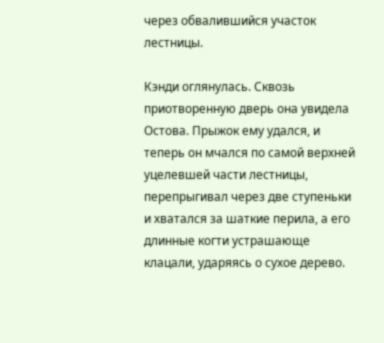через обвалившийся участок лестницы.

Кэнди оглянулась. Сквозь приотворенную дверь она увидела Остова. Прыжок ему удался, и теперь он мчался по самой верхней уцелевшей части лестницы, перепрыгивал через две ступеньки и хватался за шаткие перила, а его длинные когти устрашающе клацали, ударяясь о сухое дерево.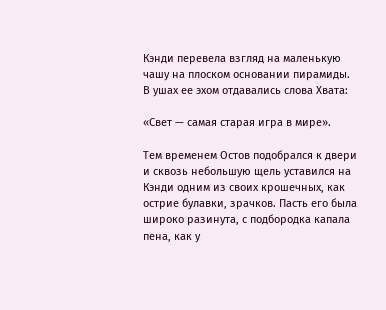Кэнди перевела взгляд на маленькую чашу на плоском основании пирамиды. В ушах ее эхом отдавались слова Хвата:

«Свет — самая старая игра в мире».

Тем временем Остов подобрался к двери и сквозь небольшую щель уставился на Кэнди одним из своих крошечных, как острие булавки, зрачков. Пасть его была широко разинута, с подбородка капала пена, как у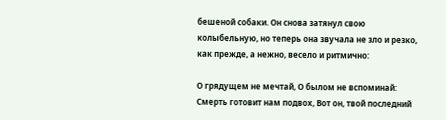бешеной собаки. Он снова затянул свою колыбельную, но теперь она звучала не зло и резко, как прежде, а нежно, весело и ритмично:

О грядущем не мечтай, О былом не вспоминай: Смерть готовит нам подвох, Вот он, твой последний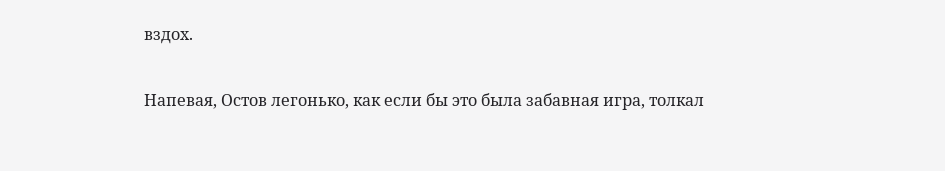вздох.

Напевая, Остов легонько, как если бы это была забавная игра, толкал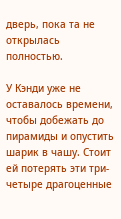дверь, пока та не открылась полностью.

У Кэнди уже не оставалось времени, чтобы добежать до пирамиды и опустить шарик в чашу. Стоит ей потерять эти три-четыре драгоценные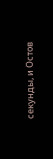секунды, и Остов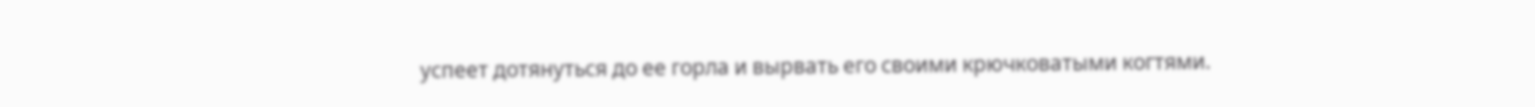успеет дотянуться до ее горла и вырвать его своими крючковатыми когтями.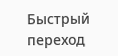Быстрый переход